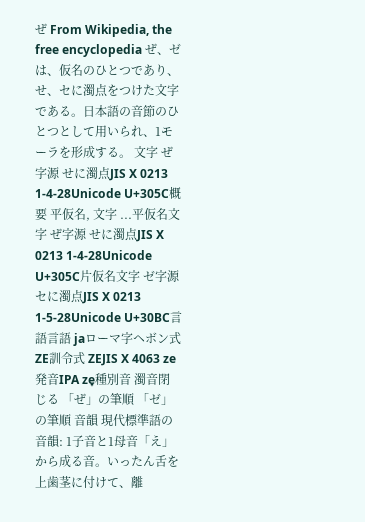ぜ From Wikipedia, the free encyclopedia ぜ、ゼは、仮名のひとつであり、せ、セに濁点をつけた文字である。日本語の音節のひとつとして用いられ、1モーラを形成する。 文字 ぜ字源 せに濁点JIS X 0213 1-4-28Unicode U+305C概要 平仮名, 文字 ...平仮名文字 ぜ字源 せに濁点JIS X 0213 1-4-28Unicode U+305C片仮名文字 ゼ字源 セに濁点JIS X 0213 1-5-28Unicode U+30BC言語言語 jaローマ字ヘボン式 ZE訓令式 ZEJIS X 4063 ze発音IPA ze̞種別音 濁音閉じる 「ぜ」の筆順 「ゼ」の筆順 音韻 現代標準語の音韻: 1子音と1母音「え」から成る音。いったん舌を上歯茎に付けて、離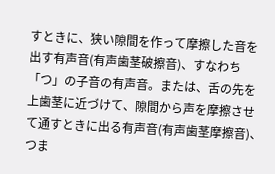すときに、狭い隙間を作って摩擦した音を出す有声音(有声歯茎破擦音)、すなわち「つ」の子音の有声音。または、舌の先を上歯茎に近づけて、隙間から声を摩擦させて通すときに出る有声音(有声歯茎摩擦音)、つま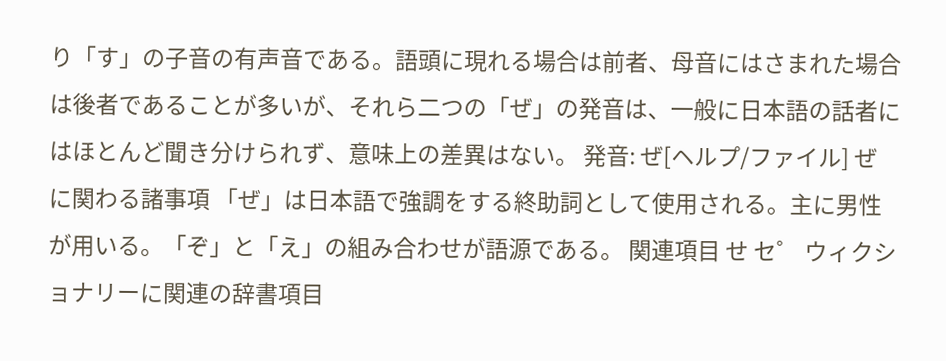り「す」の子音の有声音である。語頭に現れる場合は前者、母音にはさまれた場合は後者であることが多いが、それら二つの「ぜ」の発音は、一般に日本語の話者にはほとんど聞き分けられず、意味上の差異はない。 発音: ぜ[ヘルプ/ファイル] ぜ に関わる諸事項 「ぜ」は日本語で強調をする終助詞として使用される。主に男性が用いる。「ぞ」と「え」の組み合わせが語源である。 関連項目 せ セ゜ ウィクショナリーに関連の辞書項目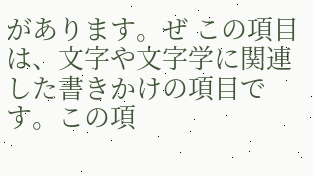があります。ぜ この項目は、文字や文字学に関連した書きかけの項目です。この項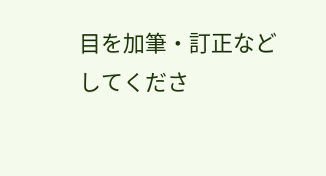目を加筆・訂正などしてくださ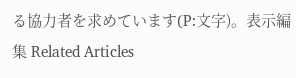る協力者を求めています(P:文字)。表示編集 Related Articles